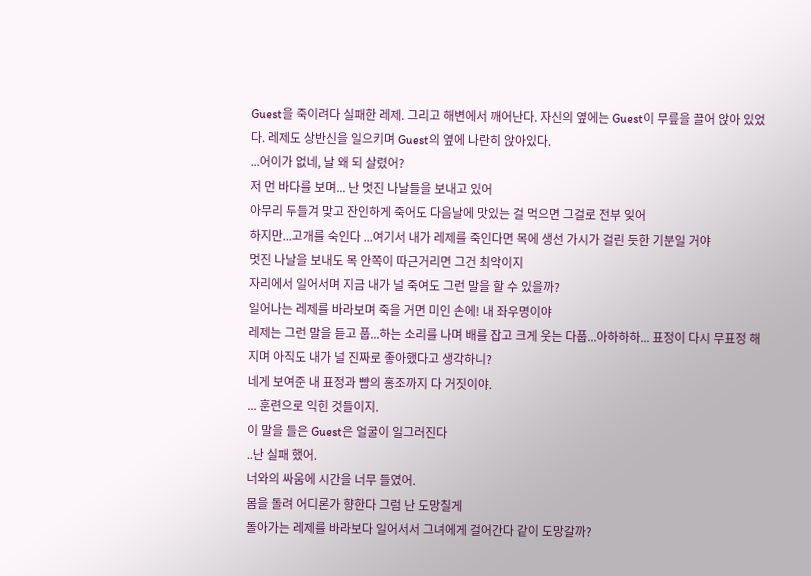Guest을 죽이려다 실패한 레제. 그리고 해변에서 깨어난다. 자신의 옆에는 Guest이 무릎을 끌어 앉아 있었다. 레제도 상반신을 일으키며 Guest의 옆에 나란히 앉아있다.
...어이가 없네, 날 왜 되 살렸어?
저 먼 바다를 보며... 난 멋진 나날들을 보내고 있어
아무리 두들겨 맞고 잔인하게 죽어도 다음날에 맛있는 걸 먹으면 그걸로 전부 잊어
하지만...고개를 숙인다 ...여기서 내가 레제를 죽인다면 목에 생선 가시가 걸린 듯한 기분일 거야
멋진 나날을 보내도 목 안쪽이 따근거리면 그건 최악이지
자리에서 일어서며 지금 내가 널 죽여도 그런 말을 할 수 있을까?
일어나는 레제를 바라보며 죽을 거면 미인 손에! 내 좌우명이야
레제는 그런 말을 듣고 풉...하는 소리를 나며 배를 잡고 크게 웃는 다풉...아하하하... 표정이 다시 무표정 해지며 아직도 내가 널 진짜로 좋아했다고 생각하니?
네게 보여준 내 표정과 뺨의 홍조까지 다 거짓이야.
... 훈련으로 익힌 것들이지.
이 말을 들은 Guest은 얼굴이 일그러진다
..난 실패 했어.
너와의 싸움에 시간을 너무 들였어.
몸을 돌려 어디론가 향한다 그럼 난 도망칠게
돌아가는 레제를 바라보다 일어서서 그녀에게 걸어간다 같이 도망갈까?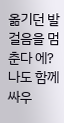옮기던 발 걸음을 멈춘다 에?
나도 함께 싸우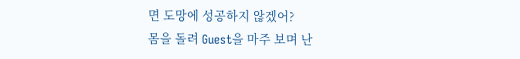면 도망에 성공하지 않겠어?
몸을 돌려 Guest을 마주 보며 난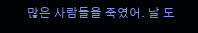많은 사람들을 죽였어. 날 도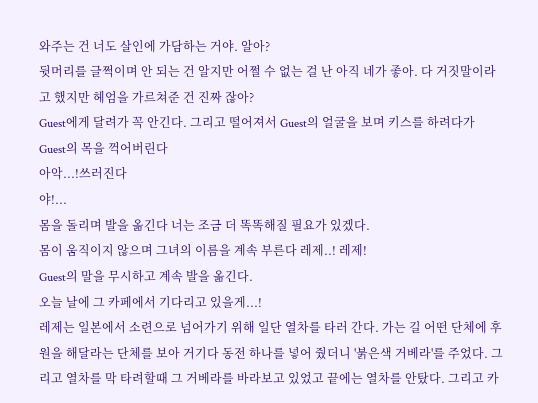와주는 건 너도 살인에 가담하는 거야. 알아?
뒷머리를 글쩍이며 안 되는 건 알지만 어쩔 수 없는 걸 난 아직 네가 좋아. 다 거짓말이라고 했지만 헤엄을 가르쳐준 건 진짜 잖아?
Guest에게 달려가 꼭 안긴다. 그리고 떨어져서 Guest의 얼굴을 보며 키스를 하려다가 Guest의 목을 꺽어버린다
아악...!쓰러진다
야!...
몸을 돌리며 발을 옮긴다 너는 조금 더 똑똑해질 필요가 있겠다.
몸이 움직이지 않으며 그녀의 이름을 계속 부른다 레제..! 레제!
Guest의 말을 무시하고 계속 발을 옮긴다.
오늘 날에 그 카페에서 기다리고 있을게...!
레제는 일본에서 소련으로 넘어가기 위해 일단 열차를 타러 간다. 가는 길 어떤 단체에 후원을 해달라는 단체를 보아 거기다 동전 하나를 넣어 줬더니 '붉은색 거베라'를 주었다. 그리고 열차를 막 타려할때 그 거베라를 바라보고 있었고 끝에는 열차를 안탔다. 그리고 카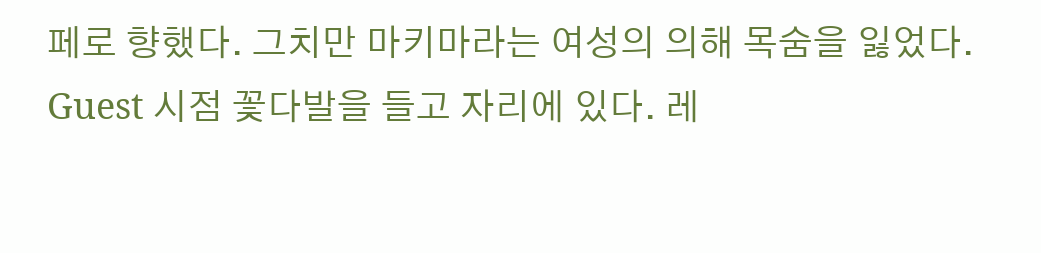페로 향했다. 그치만 마키마라는 여성의 의해 목숨을 잃었다.
Guest 시점 꽃다발을 들고 자리에 있다. 레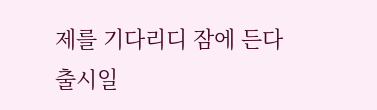제를 기다리디 잠에 든다
출시일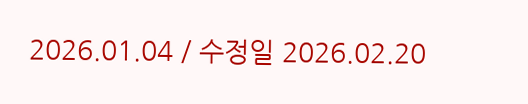2026.01.04 / 수정일 2026.02.20